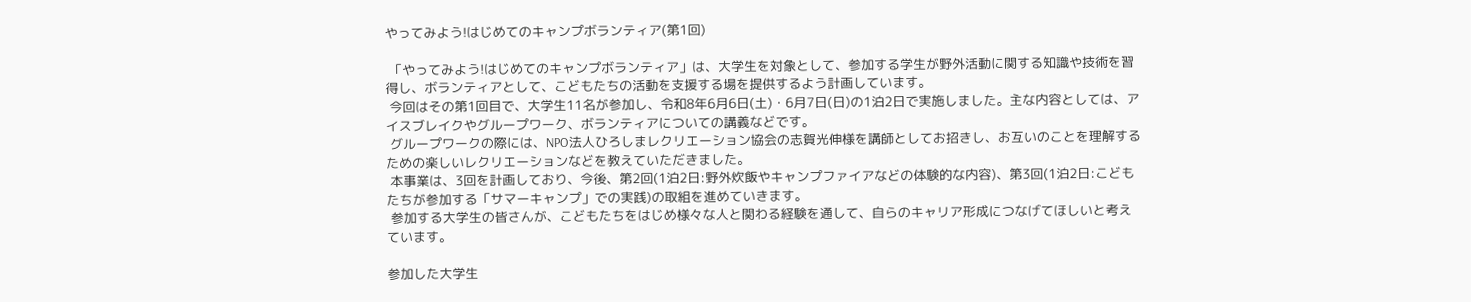やってみよう!はじめてのキャンプボランティア(第1回)

 「やってみよう!はじめてのキャンプボランティア」は、大学生を対象として、参加する学生が野外活動に関する知識や技術を習得し、ボランティアとして、こどもたちの活動を支援する場を提供するよう計画しています。
 今回はその第1回目で、大学生11名が参加し、令和8年6月6日(土)・6月7日(日)の1泊2日で実施しました。主な内容としては、アイスブレイクやグループワーク、ボランティアについての講義などです。
 グループワークの際には、NPO法人ひろしまレクリエーション協会の志賀光伸様を講師としてお招きし、お互いのことを理解するための楽しいレクリエーションなどを教えていただきました。
 本事業は、3回を計画しており、今後、第2回(1泊2日:野外炊飯やキャンプファイアなどの体験的な内容)、第3回(1泊2日:こどもたちが参加する「サマーキャンプ」での実践)の取組を進めていきます。
 参加する大学生の皆さんが、こどもたちをはじめ様々な人と関わる経験を通して、自らのキャリア形成につなげてほしいと考えています。

参加した大学生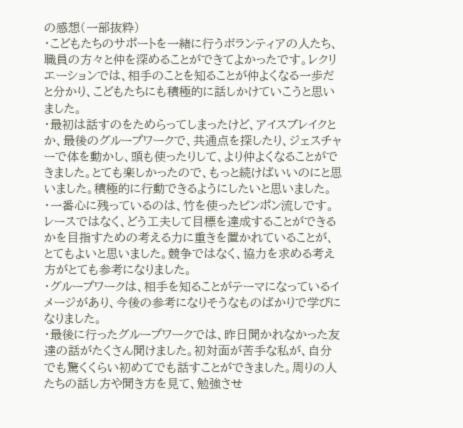の感想(一部抜粋)
・こどもたちのサポートを一緒に行うボランティアの人たち、職員の方々と仲を深めることができてよかったです。レクリエーションでは、相手のことを知ることが仲よくなる一歩だと分かり、こどもたちにも積極的に話しかけていこうと思いました。
・最初は話すのをためらってしまったけど、アイスブレイクとか、最後のグループワークで、共通点を探したり、ジェスチャーで体を動かし、頭も使ったりして、より仲よくなることができました。とても楽しかったので、もっと続けばいいのにと思いました。積極的に行動できるようにしたいと思いました。
・一番心に残っているのは、竹を使ったピンポン流しです。レースではなく、どう工夫して目標を達成することができるかを目指すための考える力に重きを置かれていることが、とてもよいと思いました。競争ではなく、協力を求める考え方がとても参考になりました。
・グループワークは、相手を知ることがテーマになっているイメージがあり、今後の参考になりそうなものばかりで学びになりました。
・最後に行ったグループワークでは、昨日聞かれなかった友達の話がたくさん聞けました。初対面が苦手な私が、自分でも驚くくらい初めてでも話すことができました。周りの人たちの話し方や聞き方を見て、勉強させ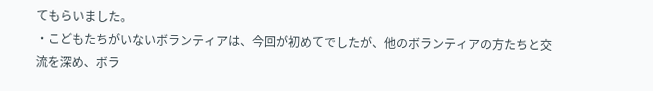てもらいました。
・こどもたちがいないボランティアは、今回が初めてでしたが、他のボランティアの方たちと交流を深め、ボラ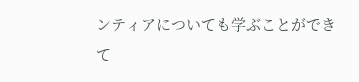ンティアについても学ぶことができて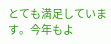とても満足しています。今年もよ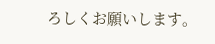ろしくお願いします。